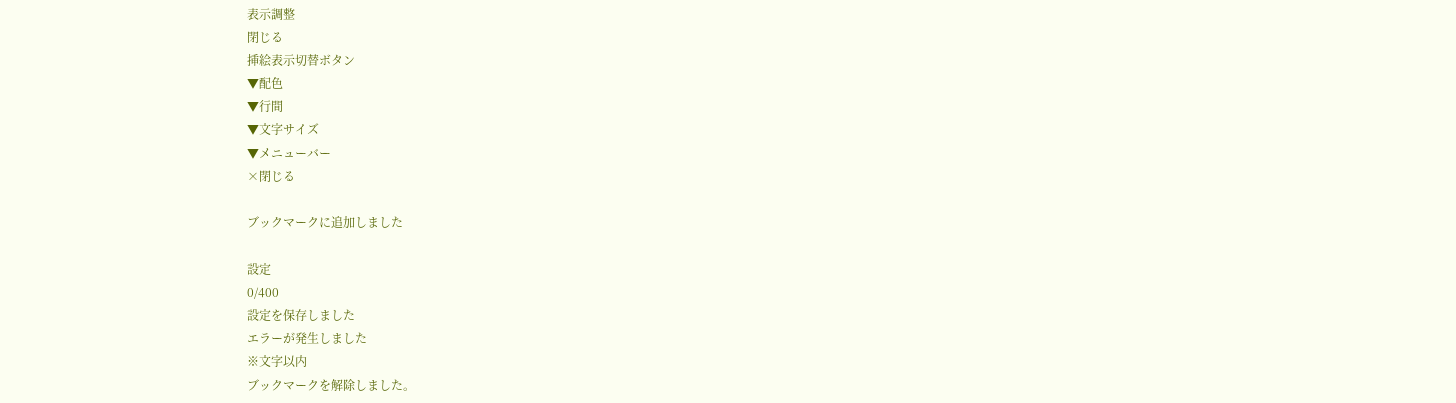表示調整
閉じる
挿絵表示切替ボタン
▼配色
▼行間
▼文字サイズ
▼メニューバー
×閉じる

ブックマークに追加しました

設定
0/400
設定を保存しました
エラーが発生しました
※文字以内
ブックマークを解除しました。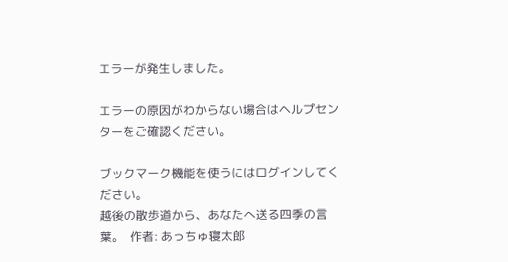エラーが発生しました。

エラーの原因がわからない場合はヘルプセンターをご確認ください。

ブックマーク機能を使うにはログインしてください。
越後の散歩道から、あなたへ送る四季の言葉。  作者: あっちゅ寝太郎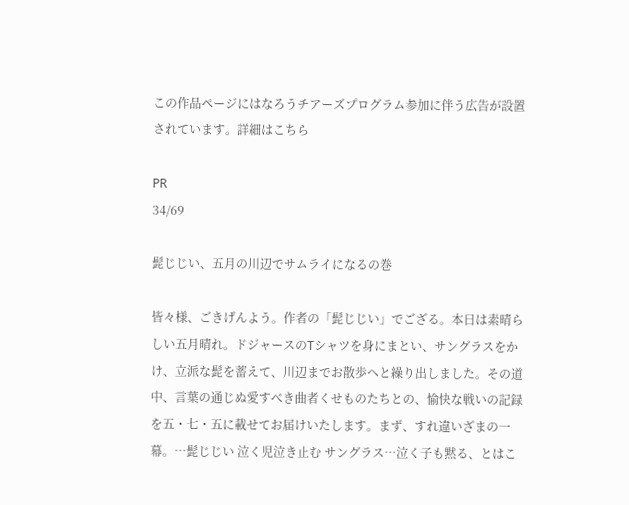この作品ページにはなろうチアーズプログラム参加に伴う広告が設置されています。詳細はこちら

PR
34/69

髭じじい、五月の川辺でサムライになるの巻

皆々様、ごきげんよう。作者の「髭じじい」でござる。本日は素晴らしい五月晴れ。ドジャースのTシャツを身にまとい、サングラスをかけ、立派な髭を蓄えて、川辺までお散歩へと繰り出しました。その道中、言葉の通じぬ愛すべき曲者くせものたちとの、愉快な戦いの記録を五・七・五に載せてお届けいたします。まず、すれ違いざまの一幕。…髭じじい 泣く児泣き止む サングラス…泣く子も黙る、とはこ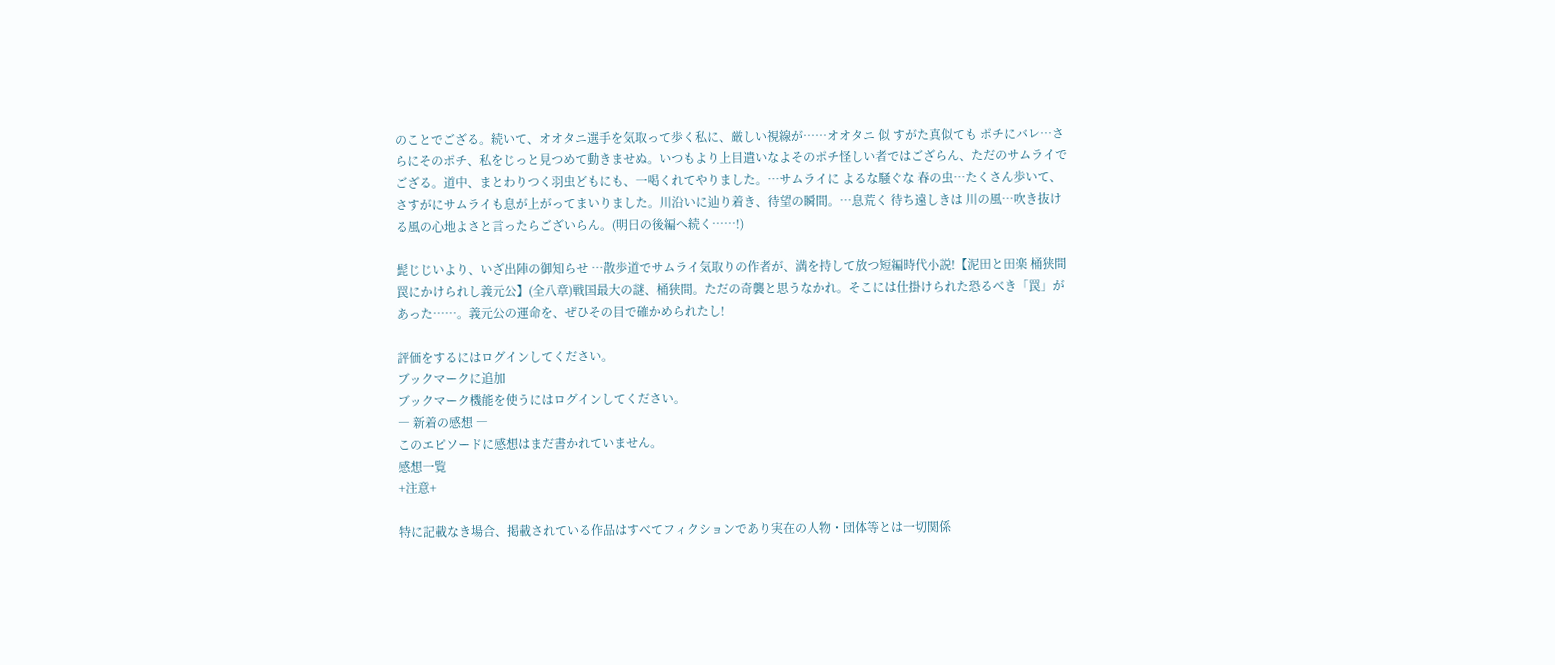のことでござる。続いて、オオタニ選手を気取って歩く私に、厳しい視線が……オオタニ 似 すがた真似ても ポチにバレ…さらにそのポチ、私をじっと見つめて動きませぬ。いつもより上目遣いなよそのポチ怪しい者ではござらん、ただのサムライでござる。道中、まとわりつく羽虫どもにも、一喝くれてやりました。…サムライに よるな騒ぐな 春の虫…たくさん歩いて、さすがにサムライも息が上がってまいりました。川沿いに辿り着き、待望の瞬間。…息荒く 待ち遠しきは 川の風…吹き抜ける風の心地よさと言ったらございらん。(明日の後編へ続く……!)

髭じじいより、いざ出陣の御知らせ …散歩道でサムライ気取りの作者が、満を持して放つ短編時代小説!【泥田と田楽 桶狭間 罠にかけられし義元公】(全八章)戦国最大の謎、桶狭間。ただの奇襲と思うなかれ。そこには仕掛けられた恐るべき「罠」があった……。義元公の運命を、ぜひその目で確かめられたし!

評価をするにはログインしてください。
ブックマークに追加
ブックマーク機能を使うにはログインしてください。
― 新着の感想 ―
このエピソードに感想はまだ書かれていません。
感想一覧
+注意+

特に記載なき場合、掲載されている作品はすべてフィクションであり実在の人物・団体等とは一切関係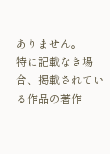ありません。
特に記載なき場合、掲載されている作品の著作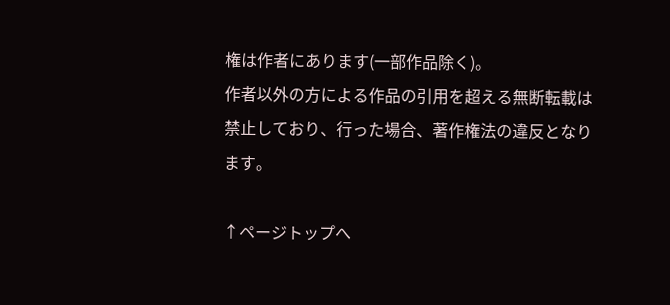権は作者にあります(一部作品除く)。
作者以外の方による作品の引用を超える無断転載は禁止しており、行った場合、著作権法の違反となります。

↑ページトップへ